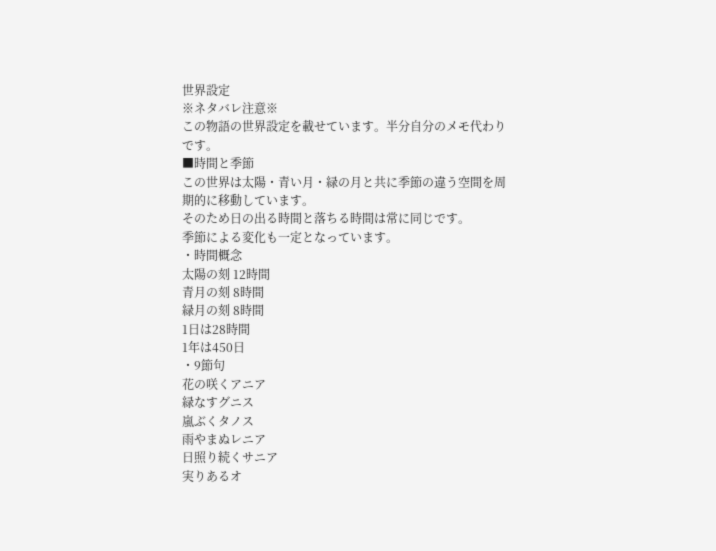世界設定
※ネタバレ注意※
この物語の世界設定を載せています。半分自分のメモ代わりです。
■時間と季節
この世界は太陽・青い月・緑の月と共に季節の違う空間を周期的に移動しています。
そのため日の出る時間と落ちる時間は常に同じです。
季節による変化も一定となっています。
・時間概念
太陽の刻 12時間
青月の刻 8時間
緑月の刻 8時間
1日は28時間
1年は450日
・9節句
花の咲くアニア
緑なすグニス
嵐ぶくタノス
雨やまぬレニア
日照り続くサニア
実りあるオ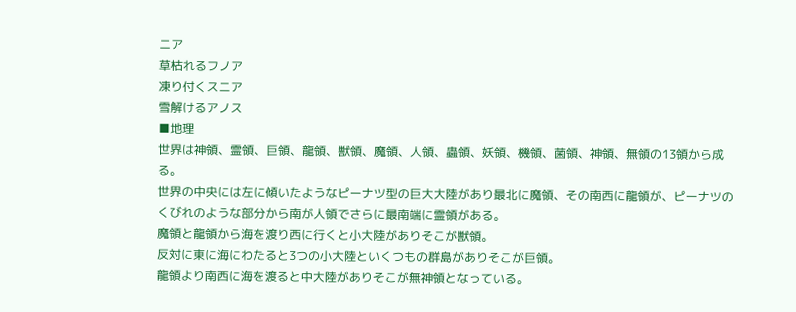ニア
草枯れるフノア
凍り付くスニア
雪解けるアノス
■地理
世界は神領、霊領、巨領、龍領、獣領、魔領、人領、蟲領、妖領、機領、菌領、神領、無領の13領から成る。
世界の中央には左に傾いたようなピーナツ型の巨大大陸があり最北に魔領、その南西に龍領が、ピーナツのくびれのような部分から南が人領でさらに最南端に霊領がある。
魔領と龍領から海を渡り西に行くと小大陸がありそこが獣領。
反対に東に海にわたると3つの小大陸といくつもの群島がありそこが巨領。
龍領より南西に海を渡ると中大陸がありそこが無神領となっている。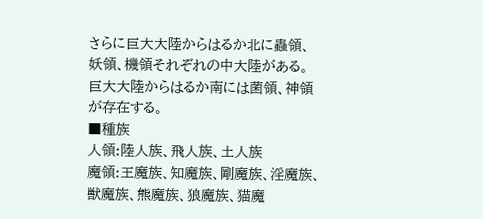さらに巨大大陸からはるか北に蟲領、妖領、機領それぞれの中大陸がある。
巨大大陸からはるか南には菌領、神領が存在する。
■種族
人領:陸人族、飛人族、土人族
魔領:王魔族、知魔族、剛魔族、淫魔族、獣魔族、熊魔族、狼魔族、猫魔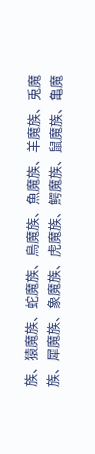族、猿魔族、蛇魔族、鳥魔族、魚魔族、羊魔族、兎魔族、犀魔族、象魔族、虎魔族、鰐魔族、鼠魔族、亀魔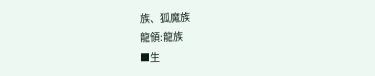族、狐魔族
龍領:龍族
■生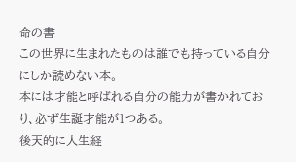命の書
この世界に生まれたものは誰でも持っている自分にしか読めない本。
本には才能と呼ばれる自分の能力が書かれており、必ず生誕才能が1つある。
後天的に人生経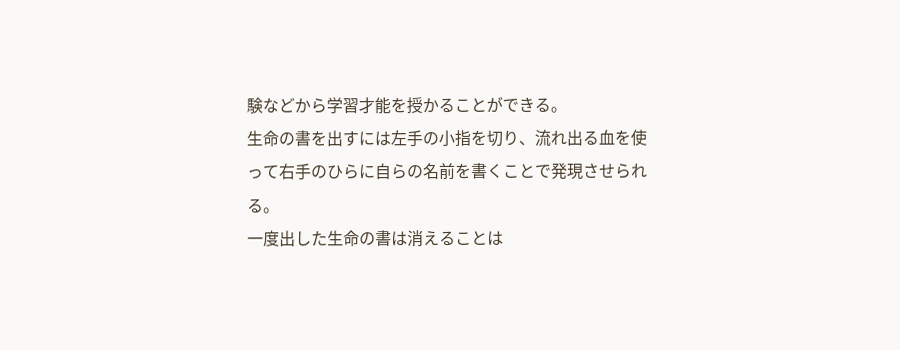験などから学習才能を授かることができる。
生命の書を出すには左手の小指を切り、流れ出る血を使って右手のひらに自らの名前を書くことで発現させられる。
一度出した生命の書は消えることは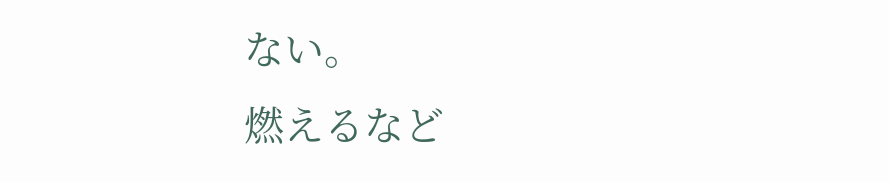ない。
燃えるなど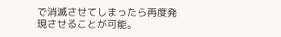で消滅させてしまったら再度発現させることが可能。